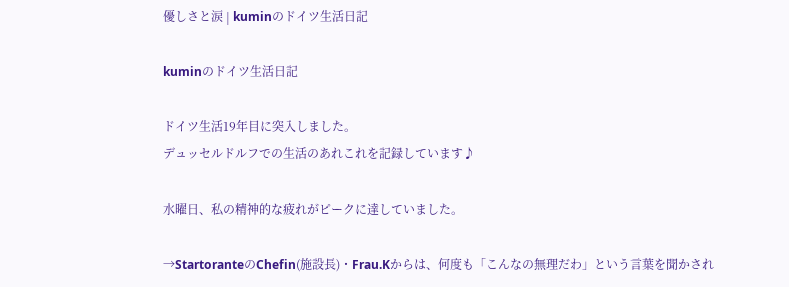優しさと涙 | kuminのドイツ生活日記

kuminのドイツ生活日記

ドイツ生活19年目に突入しました。
デュッセルドルフでの生活のあれこれを記録しています♪

水曜日、私の精神的な疲れがピークに達していました。

→StartoranteのChefin(施設長)・Frau.Kからは、何度も「こんなの無理だわ」という言葉を聞かされ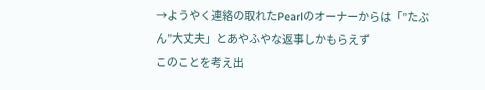→ようやく連絡の取れたPearlのオーナーからは「”たぶん”大丈夫」とあやふやな返事しかもらえず
このことを考え出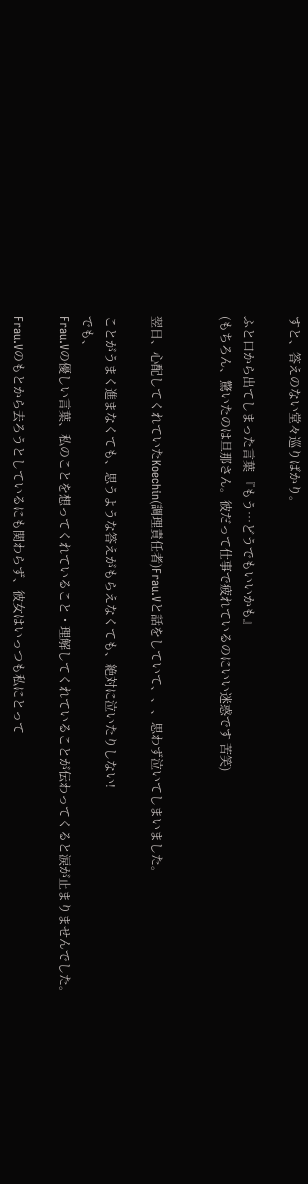すと、答えのない堂々巡りばかり。

ふと口から出てしまった言葉 『もう…どうでもいいかも』
(もちろん、驚いたのは旦那さん。彼だって仕事で疲れているのにいい迷惑です 苦笑)


翌日、心配してくれていたKoechin(調理責任者)Frau.Vと話をしていて、、、思わず泣いてしまいました。

ことがうまく進まなくても、思うような答えがもらえなくても、絶対に泣いたりしない!
でも、
Frau.Vの優しい言葉、私のことを想ってくれていること・理解してくれていることが伝わってくると涙が止まりませんでした。

Frau.Vのもとから去ろうとしているにも関わらず、彼女はいっつも私にとって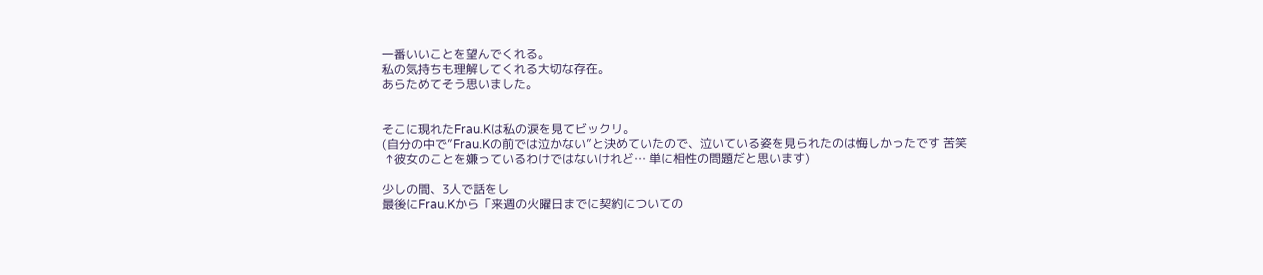一番いいことを望んでくれる。
私の気持ちも理解してくれる大切な存在。
あらためてそう思いました。


そこに現れたFrau.Kは私の涙を見てビックリ。
(自分の中で”Frau.Kの前では泣かない”と決めていたので、泣いている姿を見られたのは悔しかったです 苦笑
 ↑彼女のことを嫌っているわけではないけれど… 単に相性の問題だと思います)

少しの間、3人で話をし
最後にFrau.Kから「来週の火曜日までに契約についての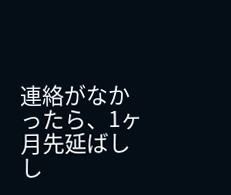連絡がなかったら、1ヶ月先延ばしし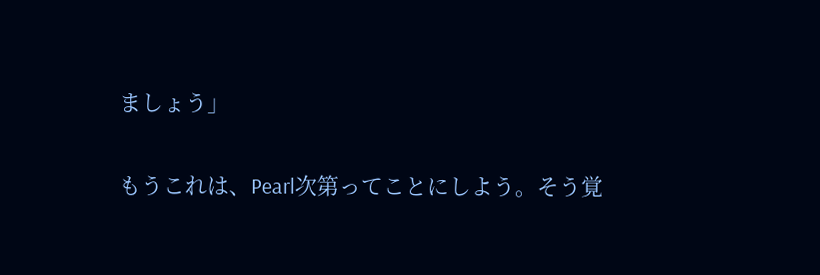ましょう」

もうこれは、Pearl次第ってことにしよう。そう覚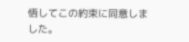悟してこの約束に同意しました。